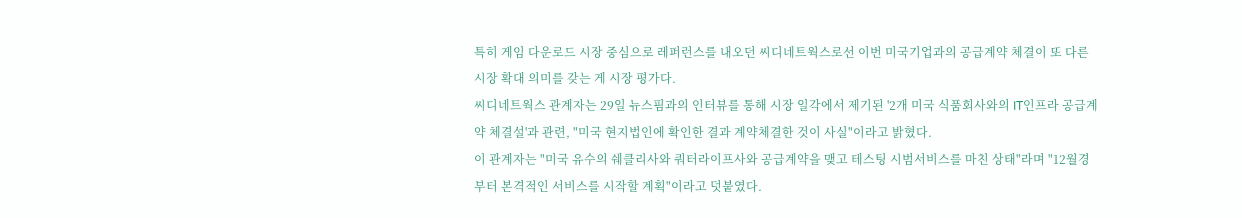특히 게임 다운로드 시장 중심으로 레퍼런스를 내오던 씨디네트웍스로선 이번 미국기업과의 공급계약 체결이 또 다른 시장 확대 의미를 갖는 게 시장 평가다.
씨디네트웍스 관계자는 29일 뉴스핌과의 인터뷰를 통해 시장 일각에서 제기된 '2개 미국 식품회사와의 IT인프라 공급계약 체결설'과 관련, "미국 현지법인에 확인한 결과 계약체결한 것이 사실"이라고 밝혔다.
이 관계자는 "미국 유수의 쉐클리사와 쿼터라이프사와 공급계약을 맺고 테스팅 시범서비스를 마친 상태"라며 "12월경부터 본격적인 서비스를 시작할 계획"이라고 덧붙였다.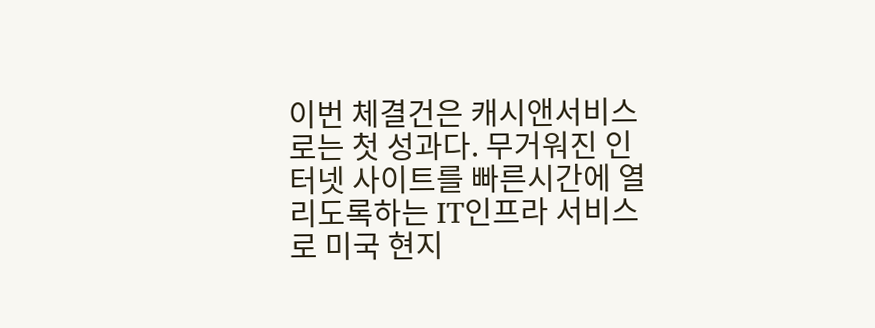이번 체결건은 캐시앤서비스로는 첫 성과다. 무거워진 인터넷 사이트를 빠른시간에 열리도록하는 IT인프라 서비스로 미국 현지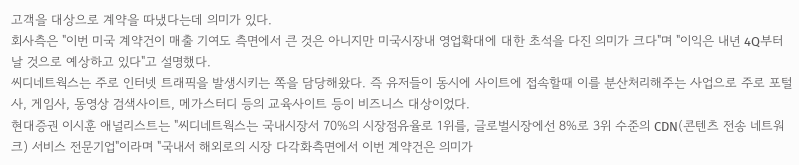고객을 대상으로 계약을 따냈다는데 의미가 있다.
회사측은 "이번 미국 계약건이 매출 기여도 측면에서 큰 것은 아니지만 미국시장내 영업확대에 대한 초석을 다진 의미가 크다"며 "이익은 내년 4Q부터 날 것으로 예상하고 있다"고 설명했다.
씨디네트웍스는 주로 인터넷 트래픽을 발생시키는 쪽을 담당해왔다. 즉 유저들이 동시에 사이트에 접속할때 이를 분산처리해주는 사업으로 주로 포털사, 게임사, 동영상 검색사이트, 메가스터디 등의 교육사이트 등이 비즈니스 대상이었다.
현대증권 이시훈 애널리스트는 "씨디네트웍스는 국내시장서 70%의 시장점유율로 1위를, 글로벌시장에선 8%로 3위 수준의 CDN(콘텐츠 전송 네트워크) 서비스 전문기업"이라며 "국내서 해외로의 시장 다각화측면에서 이번 계약건은 의미가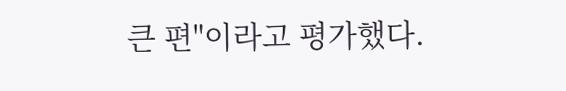큰 편"이라고 평가했다.